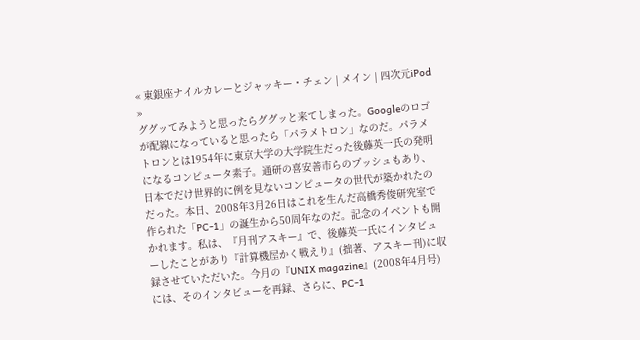« 東銀座ナイルカレーとジャッキー・チェン | メイン | 四次元iPod »
ググッてみようと思ったらググッと来てしまった。Googleのロゴが配線になっていると思ったら「パラメトロン」なのだ。パラメトロンとは1954年に東京大学の大学院生だった後藤英一氏の発明になるコンピュータ素子。通研の喜安善市らのプッシュもあり、日本でだけ世界的に例を見ないコンピュータの世代が築かれたのだった。本日、2008年3月26日はこれを生んだ高橋秀俊研究室で作られた「PC-1」の誕生から50周年なのだ。記念のイベントも開かれます。私は、『月刊アスキー』で、後藤英一氏にインタビューしたことがあり『計算機屋かく戦えり』(拙著、アスキー刊)に収録させていただいた。今月の『UNIX magazine』(2008年4月号)には、そのインタビューを再録、さらに、PC-1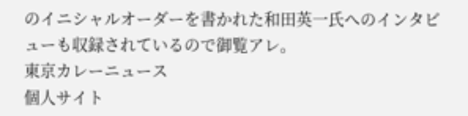のイニシャルオーダーを書かれた和田英一氏へのインタビューも収録されているので御覧アレ。
東京カレーニュース
個人サイト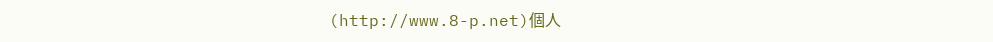(http://www.8-p.net)個人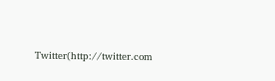Twitter(http://twitter.com